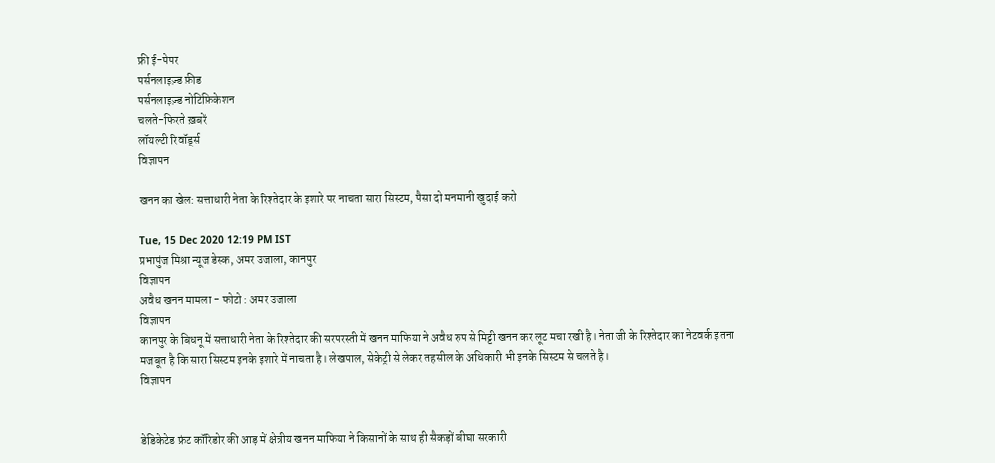फ्री ई-पेपर
पर्सनलाइज़्ड फ़ीड
पर्सनलाइज़्ड नोटिफ़िकेशन
चलते-फिरते ख़बरें
लॉयल्टी रिवॉर्ड्स
विज्ञापन

खनन का खेल: सत्ताधारी नेता के रिश्तेदार के इशारे पर नाचता सारा सिस्टम, पैसा दो मनमानी खुदाई करो

Tue, 15 Dec 2020 12:19 PM IST
प्रभापुंज मिश्रा न्यूज डेस्क, अमर उजाला, कानपुर
विज्ञापन
अवैध खनन मामला - फोटो : अमर उजाला
विज्ञापन
कानपुर के बिधनू में सत्ताधारी नेता के रिश्तेदार की सरपरस्ती में खनन माफिया ने अवैध रुप से मिट्टी खनन कर लूट मचा रखी है। नेता जी के रिश्तेदार का नेटवर्क इतना मजबूत है कि सारा सिस्टम इनके इशारे में नाचता है। लेखपाल, सेकेट्री से लेकर तहसील के अधिकारी भी इनके सिस्टम से चलते है।
विज्ञापन


डेडिकेटेड फ्रंट कॉरिडोर की आड़ में क्षेत्रीय खनन माफिया ने किसानों के साथ ही सैकड़ों बीघा सरकारी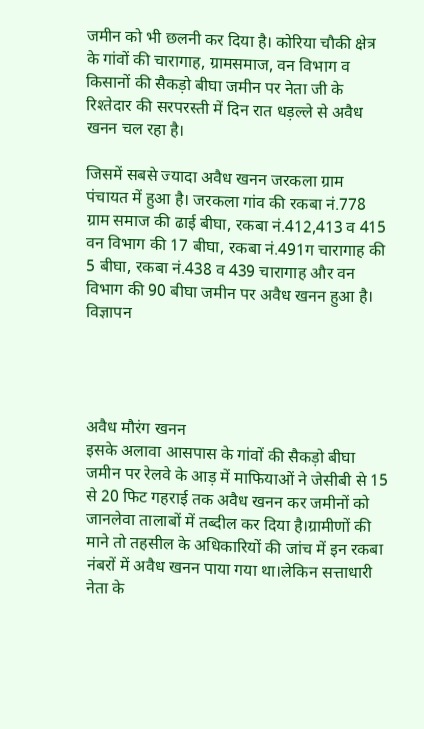जमीन को भी छलनी कर दिया है। कोरिया चौकी क्षेत्र के गांवों की चारागाह, ग्रामसमाज, वन विभाग व किसानों की सैकड़ो बीघा जमीन पर नेता जी के रिश्तेदार की सरपरस्ती में दिन रात धड़ल्ले से अवैध खनन चल रहा है।

जिसमें सबसे ज्यादा अवैध खनन जरकला ग्राम पंचायत में हुआ है। जरकला गांव की रकबा नं.778 ग्राम समाज की ढाई बीघा, रकबा नं.412,413 व 415 वन विभाग की 17 बीघा, रकबा नं.491ग चारागाह की 5 बीघा, रकबा नं.438 व 439 चारागाह और वन विभाग की 90 बीघा जमीन पर अवैध खनन हुआ है।
विज्ञापन




अवैध मौरंग खनन
इसके अलावा आसपास के गांवों की सैकड़ो बीघा जमीन पर रेलवे के आड़ में माफियाओं ने जेसीबी से 15 से 20 फिट गहराई तक अवैध खनन कर जमीनों को जानलेवा तालाबों में तब्दील कर दिया है।ग्रामीणों की माने तो तहसील के अधिकारियों की जांच में इन रकबा नंबरों में अवैध खनन पाया गया था।लेकिन सत्ताधारी नेता के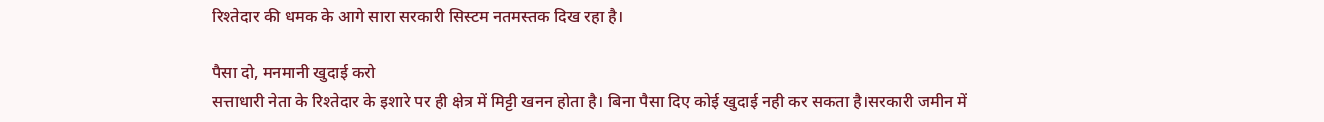रिश्तेदार की धमक के आगे सारा सरकारी सिस्टम नतमस्तक दिख रहा है।

पैसा दो, मनमानी खुदाई करो
सत्ताधारी नेता के रिश्तेदार के इशारे पर ही क्षेत्र में मिट्टी खनन होता है। बिना पैसा दिए कोई खुदाई नही कर सकता है।सरकारी जमीन में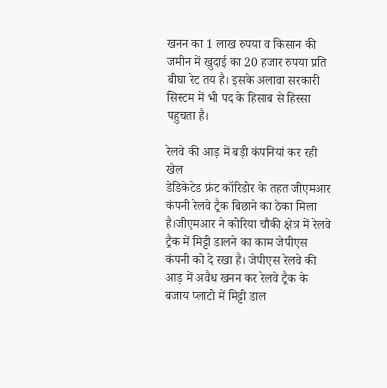खनन का 1 लाख रुपया व किसान की जमीन में खुदाई का 20 हजार रुपया प्रति बीघा रेट तय है। इसके अलावा सरकारी सिस्टम में भी पद के हिसाब से हिस्सा पहुचता है।

रेलवे की आड़ में बड़ी कंपनियां कर रही खेल
डेडिकेटेड फ्रंट कॉरिडोर के तहत जीएमआर कंपनी रेलवे ट्रैक बिछाने का ठेका मिला है।जीएमआर ने कोरिया चौकी क्षेत्र में रेलवे ट्रैक में मिट्टी डालने का काम जेपीएस कंपनी को दे रखा है। जेपीएस रेलवे की आड़ में अवैध खनन कर रेलवे ट्रैक के बजाय प्लाटो में मिट्टी डाल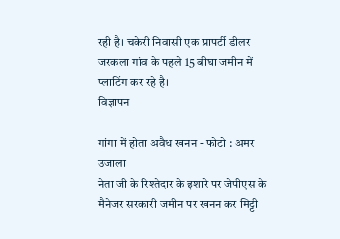रही है। चकेरी निवासी एक प्रापर्टी डीलर जरकला गांव के पहले 15 बीघा जमीन में प्लाटिंग कर रहे है।
विज्ञापन

गांगा में होता अवैध खनन - फोटो : अमर उजाला
नेता जी के रिश्तेदार के इशारे पर जेपीएस के मैनेजर सरकारी जमीन पर खनन कर मिट्टी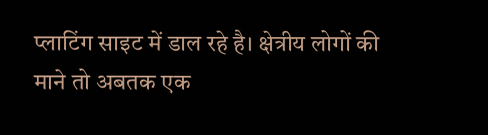प्लाटिंग साइट में डाल रहे है। क्षेत्रीय लोगों की माने तो अबतक एक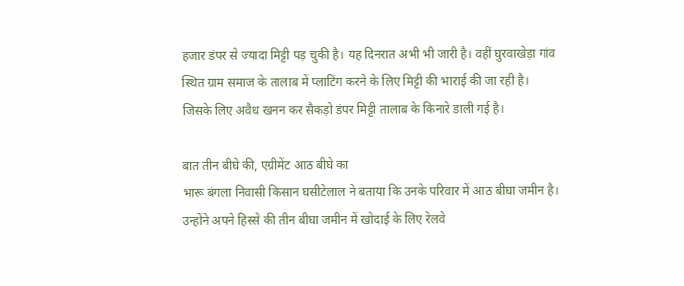हजार डंपर से ज्यादा मिट्टी पड़ चुकी है। यह दिनरात अभी भी जारी है। वहीं घुरवाखेड़ा गांव स्थित ग्राम समाज के तालाब में प्लाटिंग करने के लिए मिट्टी की भाराई की जा रही है। जिसके लिए अवैध खनन कर सैकड़ो डंपर मिट्टी तालाब के किनारे डाली गई है।

बात तीन बीघे की, एग्रीमेंट आठ बीघे का
भारू बंगला निवासी किसान घसीटेलाल ने बताया कि उनके परिवार में आठ बीघा जमीन है। उन्होंने अपने हिस्से की तीन बीघा जमीन में खोदाई के लिए रेलवे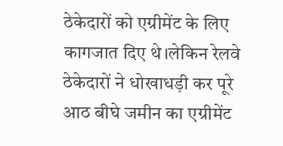ठेकेदारों को एग्रीमेंट के लिए कागजात दिए थे।लेकिन रेलवे ठेकेदारों ने धोखाधड़ी कर पूरे आठ बीघे जमीन का एग्रीमेंट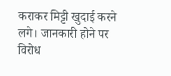कराकर मिट्टी खुदाई करने लगे। जानकारी होने पर विरोध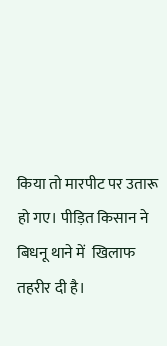किया तो मारपीट पर उतारू हो गए। पीड़ित किसान ने बिधनू थाने में  खिलाफ तहरीर दी है।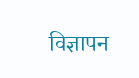विज्ञापन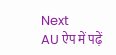Next
AU ऐप में पढ़ें